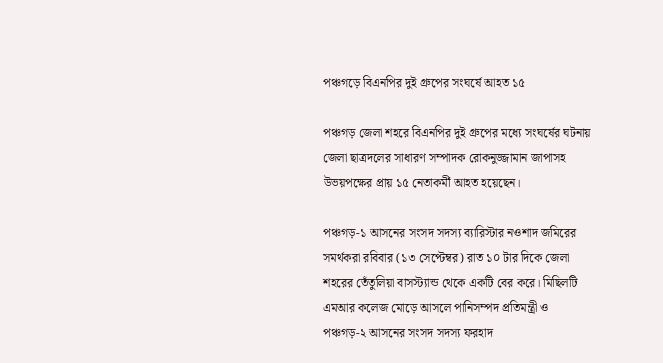পঞ্চগড়ে বিএনপির দুই গ্রুপের সংঘর্ষে আহত ১৫

পঞ্চগড় জেলা শহরে বিএনপির দুই গ্রুপের মধ্যে সংঘর্ষের ঘটনায় জেলা ছাত্রদলের সাধারণ সম্পাদক রোকনুজ্জামান জাপাসহ উভয়পক্ষের প্রায় ১৫ নেতাকর্মী আহত হয়েছেন।

পঞ্চগড়-১ আসনের সংসদ সদস্য ব্যারিস্টার নওশাদ জমিরের সমর্থকরা রবিবার (১৩ সেপ্টেম্বর) রাত ১০ টার দিকে জেলা শহরের তেঁতুলিয়া বাসস্ট্যান্ড থেকে একটি বের করে। মিছিলটি এমআর কলেজ মোড়ে আসলে পানিসম্পদ প্রতিমন্ত্রী ও পঞ্চগড়-২ আসনের সংসদ সদস্য ফরহাদ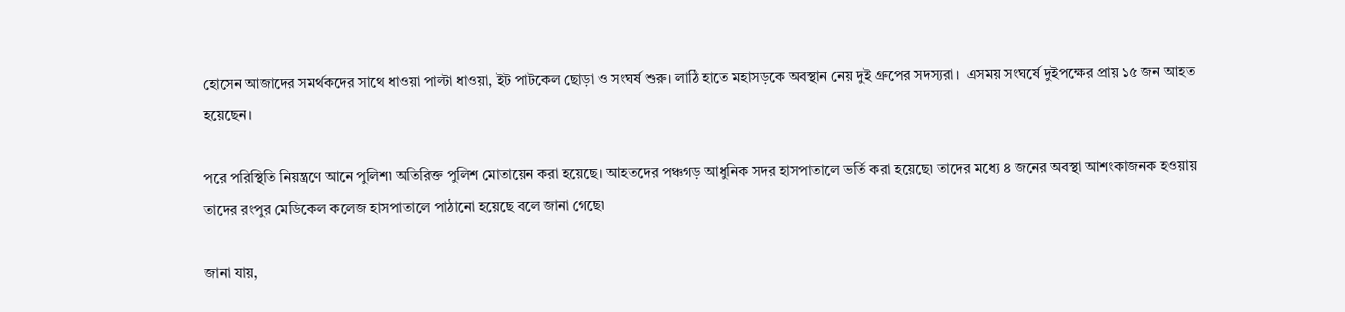হোসেন আজাদের সমর্থকদের সাথে ধাওয়া পাল্টা ধাওয়া, ইট পাটকেল ছোড়া ও সংঘর্ষ শুরু। লাঠি হাতে মহাসড়কে অবস্থান নেয় দুই গ্রুপের সদস্যরা।  এসময় সংঘর্ষে দুইপক্ষের প্রায় ১৫ জন আহত হয়েছেন।

পরে পরিস্থিতি নিয়ন্ত্রণে আনে পুলিশ৷ অতিরিক্ত পুলিশ মোতায়েন করা হয়েছে। আহতদের পঞ্চগড় আধুনিক সদর হাসপাতালে ভর্তি করা হয়েছে৷ তাদের মধ্যে ৪ জনের অবস্থা আশংকাজনক হওয়ায় তাদের রংপুর মেডিকেল কলেজ হাসপাতালে পাঠানো হয়েছে বলে জানা গেছে৷

জানা যায়,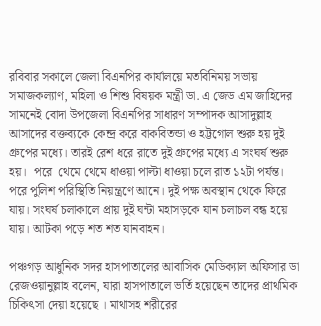রবিবার সকালে জেলা বিএনপির কার্যালয়ে মতবিনিময় সভায় সমাজকল্যাণ, মহিলা ও শিশু বিষয়ক মন্ত্রী ডা. এ জেড এম জাহিদের সামনেই বোদা উপজেলা বিএনপির সাধারণ সম্পাদক আসাদুল্লাহ আসাদের বক্তব্যকে কেন্দ্র করে বাকবিতন্ডা ও হট্টগোল শুরু হয় দুই গ্রুপের মধ্যে। তারই রেশ ধরে রাতে দুই গ্রুপের মধ্যে এ সংঘর্ষ শুরু হয়।  পরে  থেমে থেমে ধাওয়া পাল্টা ধাওয়া চলে রাত ১২টা পর্যন্ত। পরে পুলিশ পরিস্থিতি নিয়ন্ত্রণে আনে। দুই পক্ষ অবস্থান থেকে ফিরে যায়। সংঘর্ষ চলাকালে প্রায় দুই ঘন্টা মহাসড়কে যান চলাচল বন্ধ হয়ে যায়। আটকা পড়ে শত শত যানবাহন।

পঞ্চগড় আধুনিক সদর হাসপাতালের আবাসিক মেডিক্যাল অফিসার ডা রেজওয়ানুল্লাহ বলেন, যারা হাসপাতালে ভর্তি হয়েছেন তাদের প্রাথমিক চিকিৎসা দেয়া হয়েছে । মাথাসহ শরীরের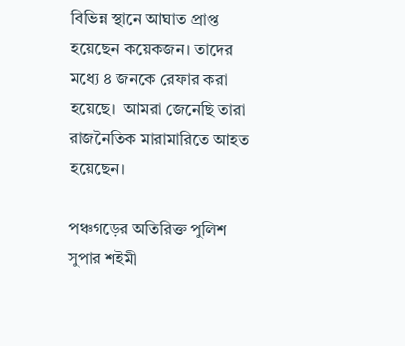বিভিন্ন স্থানে আঘাত প্রাপ্ত হয়েছেন কয়েকজন। তাদের মধ্যে ৪ জনকে রেফার করা হয়েছে।  আমরা জেনেছি তারা রাজনৈতিক মারামারিতে আহত হয়েছেন।

পঞ্চগড়ের অতিরিক্ত পুলিশ সুপার শইমী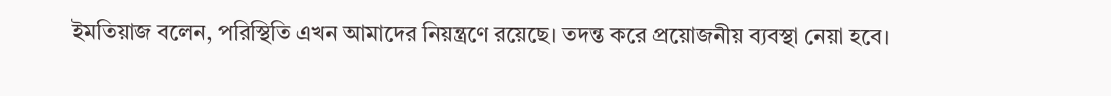ইমতিয়াজ বলেন, পরিস্থিতি এখন আমাদের নিয়ন্ত্রণে রয়েছে। তদন্ত করে প্রয়োজনীয় ব্যবস্থা নেয়া হবে।